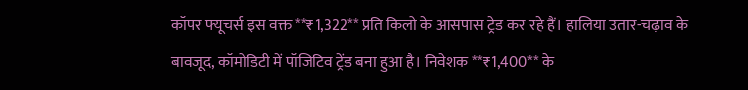कॉपर फ्यूचर्स इस वक्त **₹1,322** प्रति किलो के आसपास ट्रेड कर रहे हैं। हालिया उतार-चढ़ाव के बावजूद, कॉमोडिटी में पॉजिटिव ट्रेंड बना हुआ है। निवेशक **₹1,400** के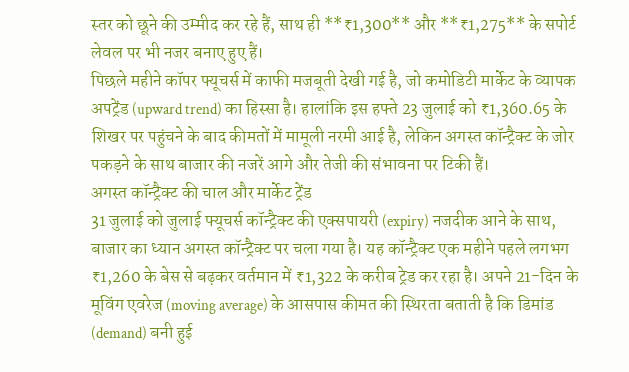स्तर को छूने की उम्मीद कर रहे हैं, साथ ही **₹1,300** और **₹1,275** के सपोर्ट लेवल पर भी नजर बनाए हुए हैं।
पिछले महीने कॉपर फ्यूचर्स में काफी मजबूती देखी गई है, जो कमोडिटी मार्केट के व्यापक अपट्रेंड (upward trend) का हिस्सा है। हालांकि इस हफ्ते 23 जुलाई को ₹1,360.65 के शिखर पर पहुंचने के बाद कीमतों में मामूली नरमी आई है, लेकिन अगस्त कॉन्ट्रैक्ट के जोर पकड़ने के साथ बाजार की नजरें आगे और तेजी की संभावना पर टिकी हैं।
अगस्त कॉन्ट्रैक्ट की चाल और मार्केट ट्रेंड
31 जुलाई को जुलाई फ्यूचर्स कॉन्ट्रैक्ट की एक्सपायरी (expiry) नजदीक आने के साथ, बाजार का ध्यान अगस्त कॉन्ट्रैक्ट पर चला गया है। यह कॉन्ट्रैक्ट एक महीने पहले लगभग ₹1,260 के बेस से बढ़कर वर्तमान में ₹1,322 के करीब ट्रेड कर रहा है। अपने 21-दिन के मूविंग एवरेज (moving average) के आसपास कीमत की स्थिरता बताती है कि डिमांड (demand) बनी हुई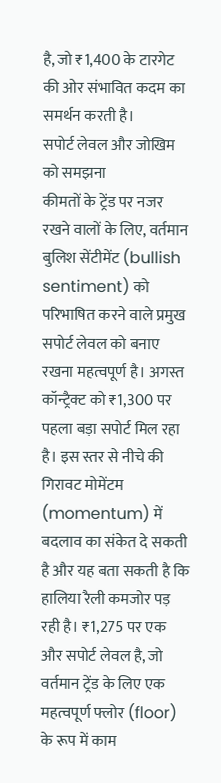है, जो ₹1,400 के टारगेट की ओर संभावित कदम का समर्थन करती है।
सपोर्ट लेवल और जोखिम को समझना
कीमतों के ट्रेंड पर नजर रखने वालों के लिए, वर्तमान बुलिश सेंटीमेंट (bullish sentiment) को परिभाषित करने वाले प्रमुख सपोर्ट लेवल को बनाए रखना महत्वपूर्ण है। अगस्त कॉन्ट्रैक्ट को ₹1,300 पर पहला बड़ा सपोर्ट मिल रहा है। इस स्तर से नीचे की गिरावट मोमेंटम (momentum) में बदलाव का संकेत दे सकती है और यह बता सकती है कि हालिया रैली कमजोर पड़ रही है। ₹1,275 पर एक और सपोर्ट लेवल है, जो वर्तमान ट्रेंड के लिए एक महत्वपूर्ण फ्लोर (floor) के रूप में काम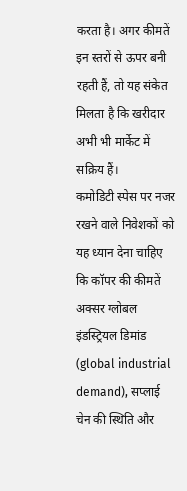करता है। अगर कीमतें इन स्तरों से ऊपर बनी रहती हैं, तो यह संकेत मिलता है कि खरीदार अभी भी मार्केट में सक्रिय हैं।
कमोडिटी स्पेस पर नजर रखने वाले निवेशकों को यह ध्यान देना चाहिए कि कॉपर की कीमतें अक्सर ग्लोबल इंडस्ट्रियल डिमांड (global industrial demand), सप्लाई चेन की स्थिति और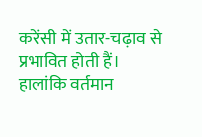करेंसी में उतार-चढ़ाव से प्रभावित होती हैं। हालांकि वर्तमान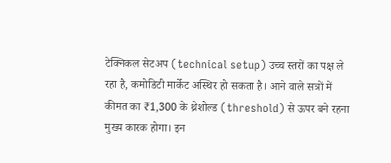टेक्निकल सेटअप (technical setup) उच्च स्तरों का पक्ष ले रहा है, कमोडिटी मार्केट अस्थिर हो सकता है। आने वाले सत्रों में कीमत का ₹1,300 के थ्रेशोल्ड (threshold) से ऊपर बने रहना मुख्य कारक होगा। इन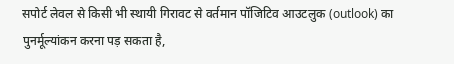सपोर्ट लेवल से किसी भी स्थायी गिरावट से वर्तमान पॉजिटिव आउटलुक (outlook) का पुनर्मूल्यांकन करना पड़ सकता है,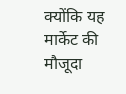क्योंकि यह मार्केट की मौजूदा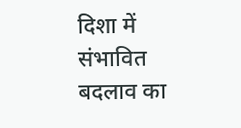दिशा में संभावित बदलाव का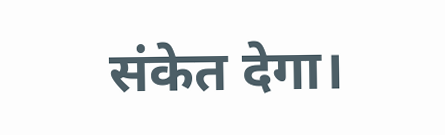संकेत देगा।